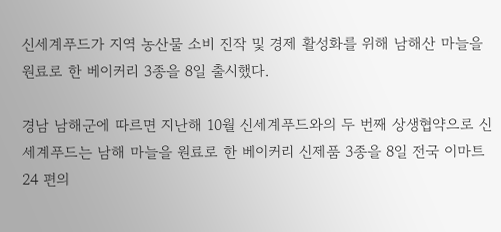신세계푸드가 지역 농산물 소비 진작 및 경제 활성화를 위해 남해산 마늘을 원료로 한 베이커리 3종을 8일 출시했다.

경남 남해군에 따르면 지난해 10월 신세계푸드와의 두 번째 상생협약으로 신세계푸드는 남해 마늘을 원료로 한 베이커리 신제품 3종을 8일 전국 이마트24 편의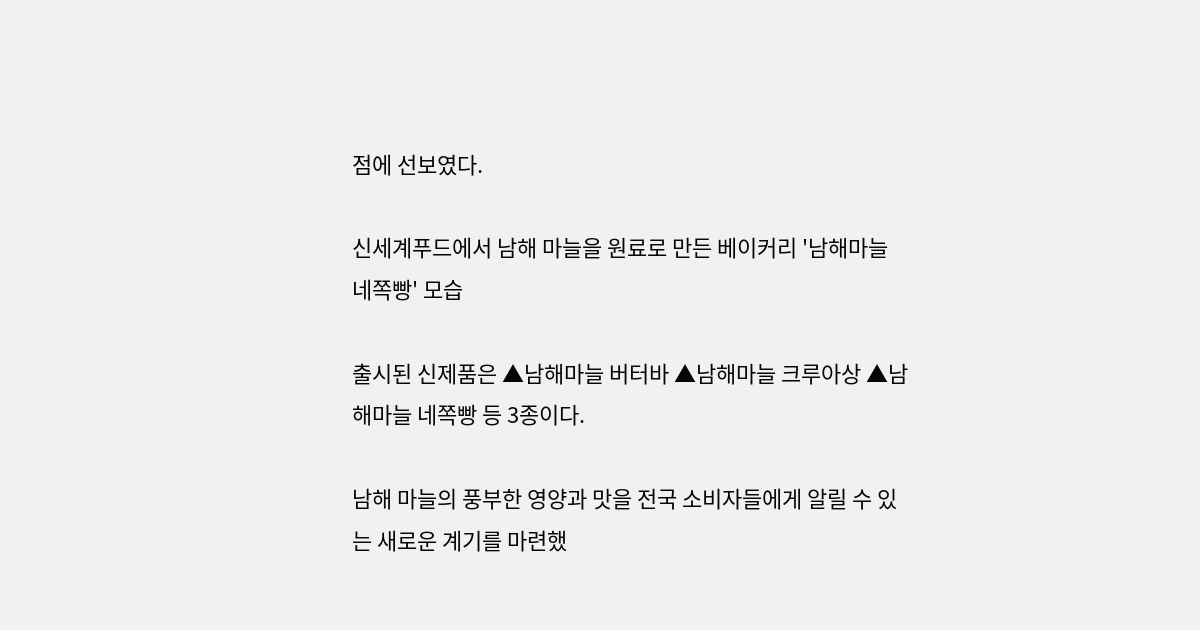점에 선보였다.

신세계푸드에서 남해 마늘을 원료로 만든 베이커리 '남해마늘 네쪽빵' 모습

출시된 신제품은 ▲남해마늘 버터바 ▲남해마늘 크루아상 ▲남해마늘 네쪽빵 등 3종이다.

남해 마늘의 풍부한 영양과 맛을 전국 소비자들에게 알릴 수 있는 새로운 계기를 마련했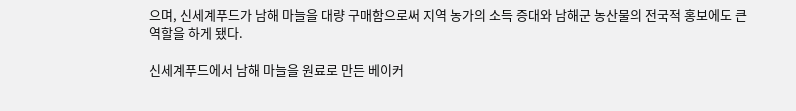으며, 신세계푸드가 남해 마늘을 대량 구매함으로써 지역 농가의 소득 증대와 남해군 농산물의 전국적 홍보에도 큰 역할을 하게 됐다.

신세계푸드에서 남해 마늘을 원료로 만든 베이커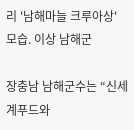리 '남해마늘 크루아상' 모습. 이상 남해군

장충남 남해군수는 “신세계푸드와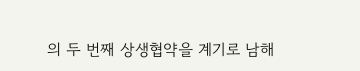의 두 번째 상생협약을 계기로 남해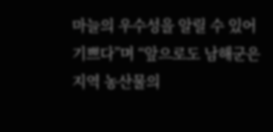마늘의 우수성을 알릴 수 있어 기쁘다”며 “앞으로도 남해군은 지역 농산물의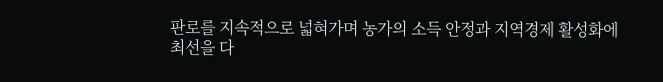판로를 지속적으로 넓혀가며 농가의 소득 안정과 지역경제 활성화에 최선을 다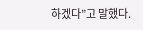하겠다”고 말했다.